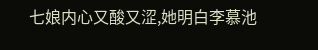七娘内心又酸又涩,她明白李慕池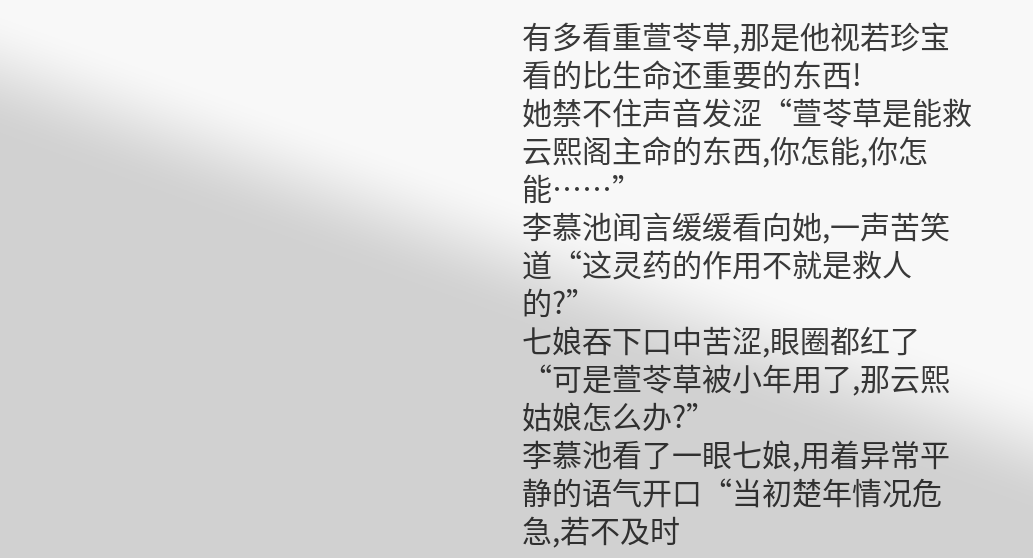有多看重萱苓草,那是他视若珍宝看的比生命还重要的东西!
她禁不住声音发涩“萱苓草是能救云熙阁主命的东西,你怎能,你怎能……”
李慕池闻言缓缓看向她,一声苦笑道“这灵药的作用不就是救人的?”
七娘吞下口中苦涩,眼圈都红了“可是萱苓草被小年用了,那云熙姑娘怎么办?”
李慕池看了一眼七娘,用着异常平静的语气开口“当初楚年情况危急,若不及时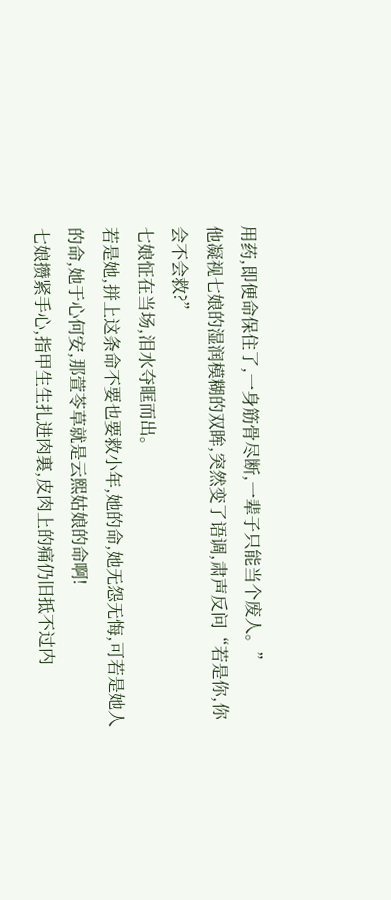用药,即便命保住了,一身筋骨尽断,一辈子只能当个废人。”
他凝视七娘的湿润模糊的双眸,突然变了语调,肃声反问“若是你,你会不会救?”
七娘怔在当场,泪水夺眶而出。
若是她,拼上这条命不要也要救小年,她的命,她无怨无悔,可若是她人的命,她于心何安,那萱苓草就是云熙姑娘的命啊!
七娘攒紧手心,指甲生生扎进肉裏,皮肉上的痛仍旧抵不过内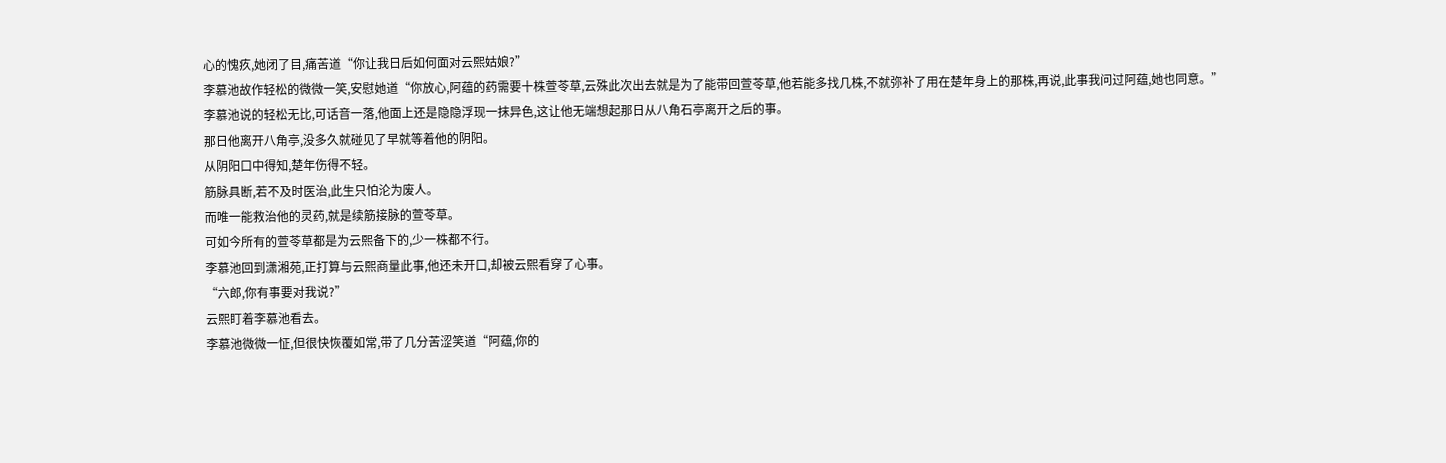心的愧疚,她闭了目,痛苦道“你让我日后如何面对云熙姑娘?”
李慕池故作轻松的微微一笑,安慰她道“你放心,阿蕴的药需要十株萱苓草,云殊此次出去就是为了能带回萱苓草,他若能多找几株,不就弥补了用在楚年身上的那株,再说,此事我问过阿蕴,她也同意。”
李慕池说的轻松无比,可话音一落,他面上还是隐隐浮现一抹异色,这让他无端想起那日从八角石亭离开之后的事。
那日他离开八角亭,没多久就碰见了早就等着他的阴阳。
从阴阳口中得知,楚年伤得不轻。
筋脉具断,若不及时医治,此生只怕沦为废人。
而唯一能救治他的灵药,就是续筋接脉的萱苓草。
可如今所有的萱苓草都是为云熙备下的,少一株都不行。
李慕池回到潇湘苑,正打算与云熙商量此事,他还未开口,却被云熙看穿了心事。
“六郎,你有事要对我说?”
云熙盯着李慕池看去。
李慕池微微一怔,但很快恢覆如常,带了几分苦涩笑道“阿蕴,你的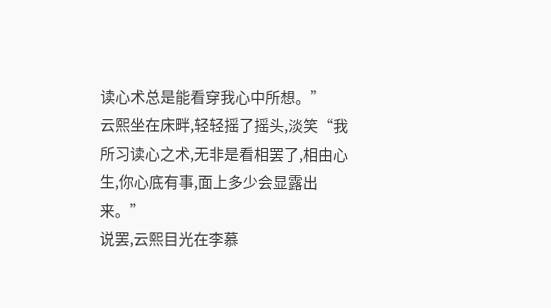读心术总是能看穿我心中所想。”
云熙坐在床畔,轻轻摇了摇头,淡笑“我所习读心之术,无非是看相罢了,相由心生,你心底有事,面上多少会显露出来。”
说罢,云熙目光在李慕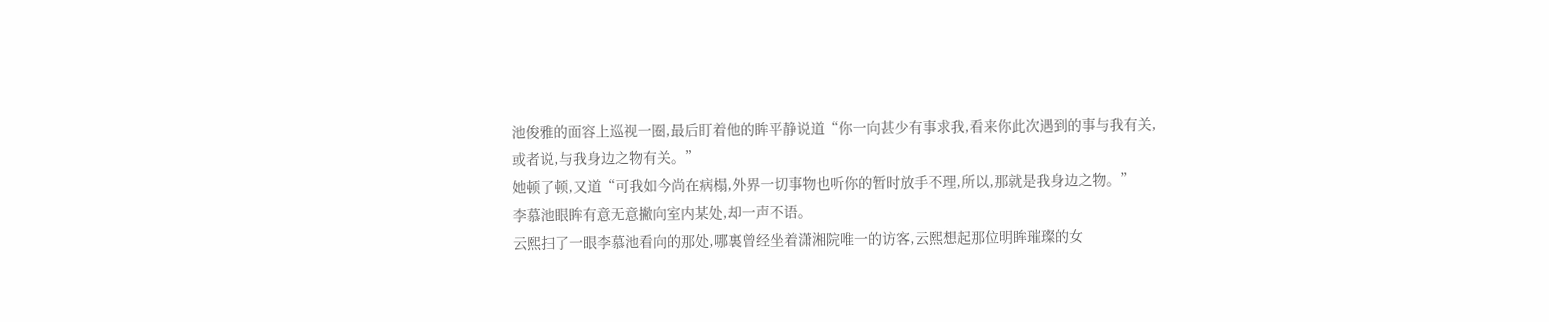池俊雅的面容上巡视一圈,最后盯着他的眸平静说道“你一向甚少有事求我,看来你此次遇到的事与我有关,或者说,与我身边之物有关。”
她顿了顿,又道“可我如今尚在病榻,外界一切事物也听你的暂时放手不理,所以,那就是我身边之物。”
李慕池眼眸有意无意撇向室内某处,却一声不语。
云熙扫了一眼李慕池看向的那处,哪裏曾经坐着潇湘院唯一的访客,云熙想起那位明眸璀璨的女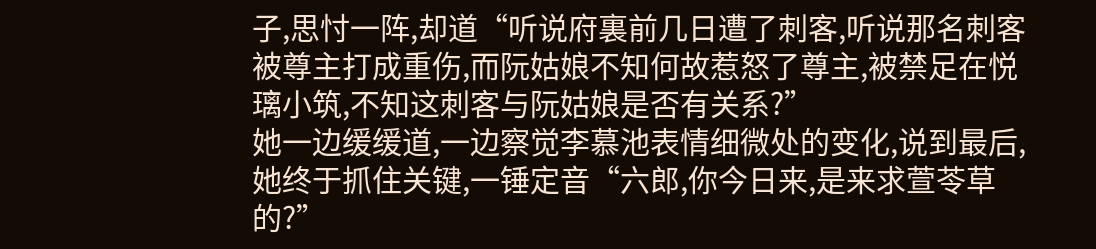子,思忖一阵,却道“听说府裏前几日遭了刺客,听说那名刺客被尊主打成重伤,而阮姑娘不知何故惹怒了尊主,被禁足在悦璃小筑,不知这刺客与阮姑娘是否有关系?”
她一边缓缓道,一边察觉李慕池表情细微处的变化,说到最后,她终于抓住关键,一锤定音“六郎,你今日来,是来求萱苓草的?”